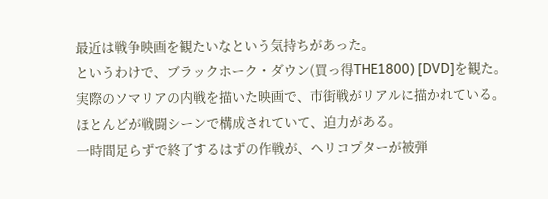最近は戦争映画を観たいなという気持ちがあった。
というわけで、ブラックホーク・ダウン(買っ得THE1800) [DVD]を観た。
実際のソマリアの内戦を描いた映画で、市街戦がリアルに描かれている。
ほとんどが戦闘シーンで構成されていて、迫力がある。
一時間足らずで終了するはずの作戦が、ヘリコプターが被弾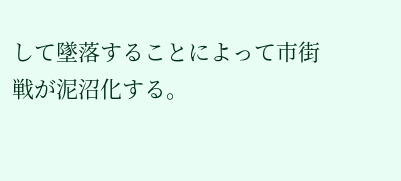して墜落することによって市街戦が泥沼化する。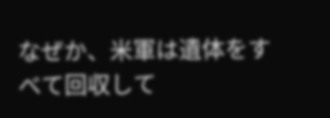なぜか、米軍は遺体をすべて回収して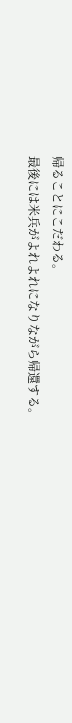帰ることにこだわる。
最後には米兵がよれよれになりながら帰還する。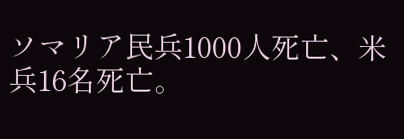ソマリア民兵1000人死亡、米兵16名死亡。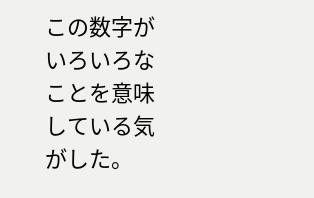この数字がいろいろなことを意味している気がした。